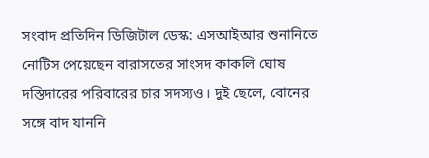সংবাদ প্রতিদিন ডিজিটাল ডেস্ক: এসআইআর শুনানিতে নোটিস পেয়েছেন বারাসতের সাংসদ কাকলি ঘোষ দস্তিদারের পরিবারের চার সদস্যও। দুই ছেলে, বোনের সঙ্গে বাদ যাননি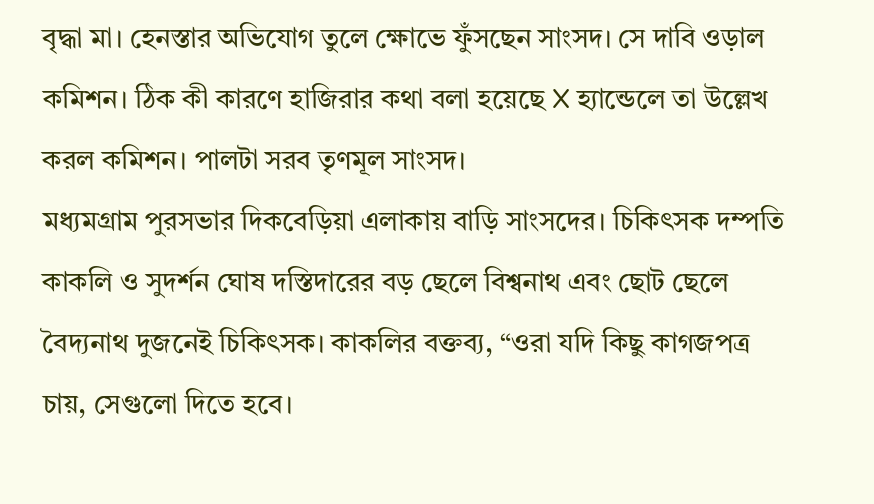বৃদ্ধা মা। হেনস্তার অভিযোগ তুলে ক্ষোভে ফুঁসছেন সাংসদ। সে দাবি ওড়াল কমিশন। ঠিক কী কারণে হাজিরার কথা বলা হয়েছে X হ্যান্ডেলে তা উল্লেখ করল কমিশন। পালটা সরব তৃণমূল সাংসদ।
মধ্যমগ্রাম পুরসভার দিকবেড়িয়া এলাকায় বাড়ি সাংসদের। চিকিৎসক দম্পতি কাকলি ও সুদর্শন ঘোষ দস্তিদারের বড় ছেলে বিশ্বনাথ এবং ছোট ছেলে বৈদ্যনাথ দুজনেই চিকিৎসক। কাকলির বক্তব্য, “ওরা যদি কিছু কাগজপত্র চায়, সেগুলো দিতে হবে।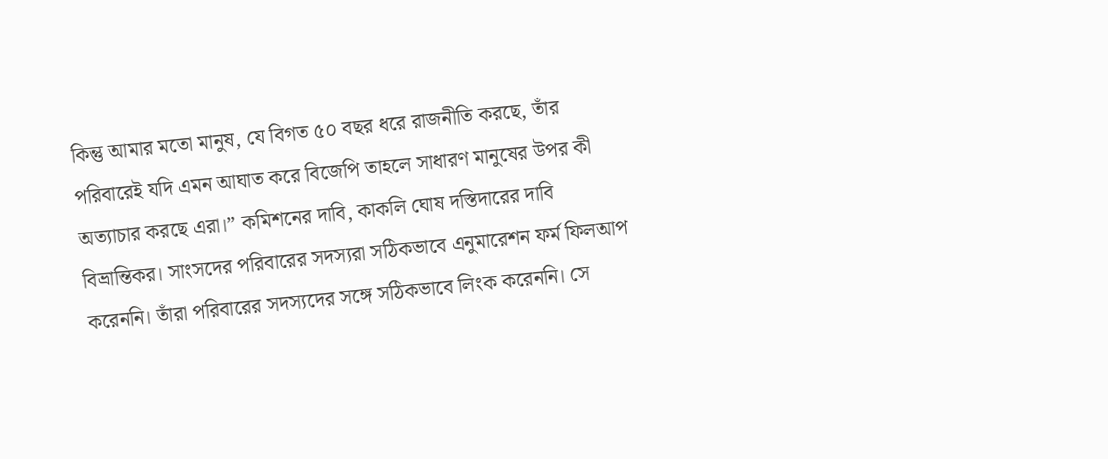কিন্তু আমার মতো মানুষ, যে বিগত ৫০ বছর ধরে রাজনীতি করছে, তাঁর পরিবারেই যদি এমন আঘাত করে বিজেপি তাহলে সাধারণ মানুষের উপর কী অত্যাচার করছে এরা।” কমিশনের দাবি, কাকলি ঘোষ দস্তিদারের দাবি বিভ্রান্তিকর। সাংসদের পরিবারের সদস্যরা সঠিকভাবে এনুমারেশন ফর্ম ফিলআপ করেননি। তাঁরা পরিবারের সদস্যদের সঙ্গে সঠিকভাবে লিংক করেননি। সে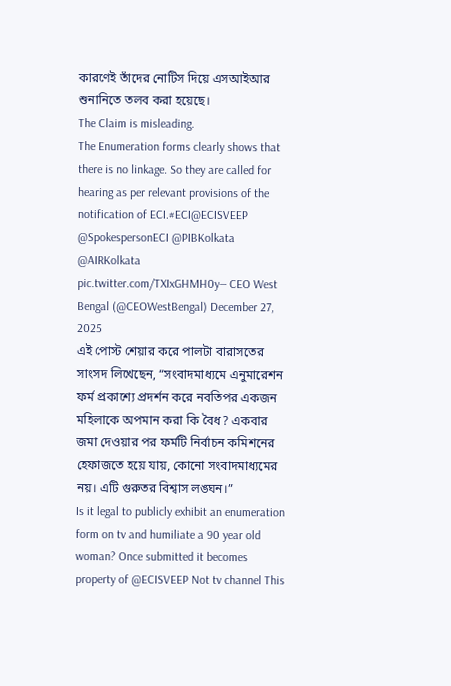কারণেই তাঁদের নোটিস দিয়ে এসআইআর শুনানিতে তলব করা হয়েছে।
The Claim is misleading.
The Enumeration forms clearly shows that there is no linkage. So they are called for hearing as per relevant provisions of the notification of ECI.#ECI@ECISVEEP @SpokespersonECI @PIBKolkata @AIRKolkata pic.twitter.com/TXIxGHMH0y— CEO West Bengal (@CEOWestBengal) December 27, 2025
এই পোস্ট শেয়ার করে পালটা বারাসতের সাংসদ লিখেছেন, “সংবাদমাধ্যমে এনুমারেশন ফর্ম প্রকাশ্যে প্রদর্শন করে নবতিপর একজন মহিলাকে অপমান করা কি বৈধ? একবার জমা দেওয়ার পর ফর্মটি নির্বাচন কমিশনের হেফাজতে হয়ে যায়, কোনো সংবাদমাধ্যমের নয়। এটি গুরুতর বিশ্বাস লঙ্ঘন।”
Is it legal to publicly exhibit an enumeration form on tv and humiliate a 90 year old woman? Once submitted it becomes property of @ECISVEEP Not tv channel This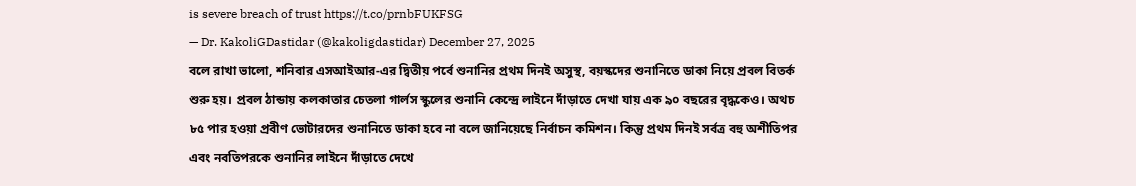is severe breach of trust https://t.co/prnbFUKFSG
— Dr. KakoliGDastidar (@kakoligdastidar) December 27, 2025
বলে রাখা ভালো, শনিবার এসআইআর-এর দ্বিতীয় পর্বে শুনানির প্রথম দিনই অসুস্থ, বয়স্কদের শুনানিতে ডাকা নিয়ে প্রবল বিতর্ক শুরু হয়। প্রবল ঠান্ডায় কলকাতার চেতলা গার্লস স্কুলের শুনানি কেন্দ্রে লাইনে দাঁড়াতে দেখা যায় এক ৯০ বছরের বৃদ্ধকেও। অথচ ৮৫ পার হওয়া প্রবীণ ভোটারদের শুনানিতে ডাকা হবে না বলে জানিয়েছে নির্বাচন কমিশন। কিন্তু প্রথম দিনই সর্বত্র বহু অশীতিপর এবং নবতিপরকে শুনানির লাইনে দাঁড়াতে দেখে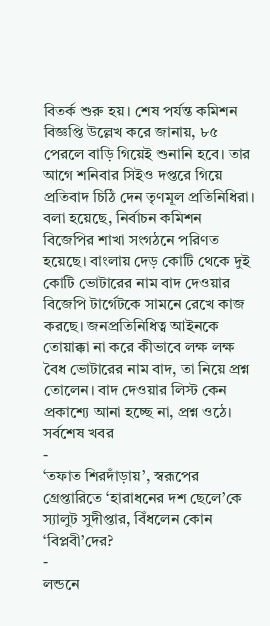বিতর্ক শুরু হয়। শেষ পর্যন্ত কমিশন বিজ্ঞপ্তি উল্লেখ করে জানায়, ৮৫ পেরলে বাড়ি গিয়েই শুনানি হবে। তার আগে শনিবার সিইও দপ্তরে গিয়ে প্রতিবাদ চিঠি দেন তৃণমূল প্রতিনিধিরা। বলা হয়েছে, নির্বাচন কমিশন বিজেপির শাখা সংগঠনে পরিণত হয়েছে। বাংলায় দেড় কোটি থেকে দুই কোটি ভোটারের নাম বাদ দেওয়ার বিজেপি টার্গেটকে সামনে রেখে কাজ করছে। জনপ্রতিনিধিত্ব আইনকে তোয়াক্কা না করে কীভাবে লক্ষ লক্ষ বৈধ ভোটারের নাম বাদ, তা নিয়ে প্রশ্ন তোলেন। বাদ দেওয়ার লিস্ট কেন প্রকাশ্যে আনা হচ্ছে না, প্রশ্ন ওঠে।
সর্বশেষ খবর
-
‘তফাত শিরদাঁড়ায়’, স্বরূপের গ্রেপ্তারিতে ‘হারাধনের দশ ছেলে’কে স্যালুট সুদীপ্তার, বিঁধলেন কোন ‘বিপ্লবী’দের?
-
লন্ডনে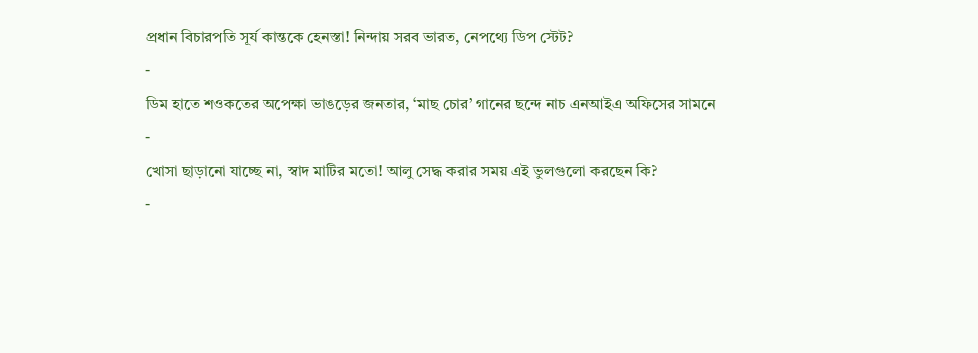প্রধান বিচারপতি সূর্য কান্তকে হেনস্তা! নিন্দায় সরব ভারত, নেপথ্যে ডিপ স্টেট?
-
ডিম হাতে শওকতের অপেক্ষা ভাঙড়ের জনতার, ‘মাছ চোর’ গানের ছন্দে নাচ এনআইএ অফিসের সামনে
-
খোসা ছাড়ানো যাচ্ছে না, স্বাদ মাটির মতো! আলু সেদ্ধ করার সময় এই ভুলগুলো করছেন কি?
-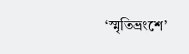‘স্মৃতিভ্রংশে’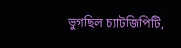ভুগছিল চ্যাটজিপিটি,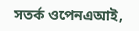সতর্ক ওপেনএআই,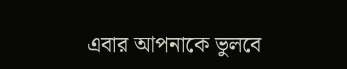এবার আপনাকে ভুলবে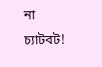না চ্যাটবট!